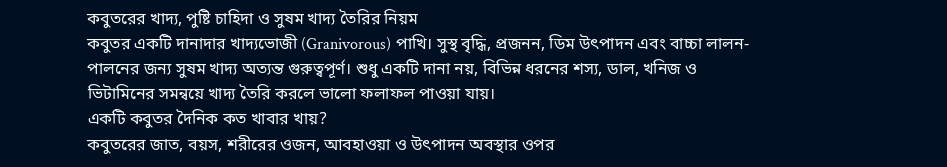কবুতরের খাদ্য, পুষ্টি চাহিদা ও সুষম খাদ্য তৈরির নিয়ম
কবুতর একটি দানাদার খাদ্যভোজী (Granivorous) পাখি। সুস্থ বৃদ্ধি, প্রজনন, ডিম উৎপাদন এবং বাচ্চা লালন-পালনের জন্য সুষম খাদ্য অত্যন্ত গুরুত্বপূর্ণ। শুধু একটি দানা নয়, বিভিন্ন ধরনের শস্য, ডাল, খনিজ ও ভিটামিনের সমন্বয়ে খাদ্য তৈরি করলে ভালো ফলাফল পাওয়া যায়।
একটি কবুতর দৈনিক কত খাবার খায়?
কবুতরের জাত, বয়স, শরীরের ওজন, আবহাওয়া ও উৎপাদন অবস্থার ওপর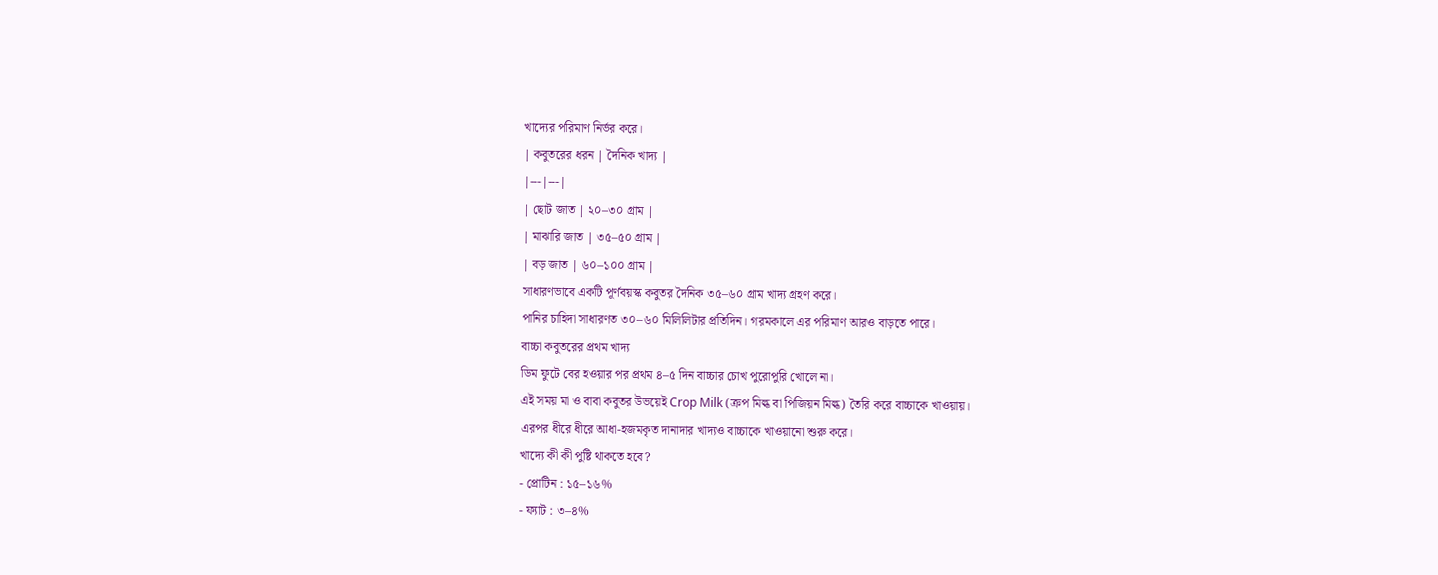খাদ্যের পরিমাণ নির্ভর করে।
| কবুতরের ধরন | দৈনিক খাদ্য |
|---|---|
| ছোট জাত | ২০–৩০ গ্রাম |
| মাঝারি জাত | ৩৫–৫০ গ্রাম |
| বড় জাত | ৬০–১০০ গ্রাম |
সাধারণভাবে একটি পূর্ণবয়স্ক কবুতর দৈনিক ৩৫–৬০ গ্রাম খাদ্য গ্রহণ করে।
পানির চাহিদা সাধারণত ৩০–৬০ মিলিলিটার প্রতিদিন। গরমকালে এর পরিমাণ আরও বাড়তে পারে।
বাচ্চা কবুতরের প্রথম খাদ্য
ডিম ফুটে বের হওয়ার পর প্রথম ৪–৫ দিন বাচ্চার চোখ পুরোপুরি খোলে না।
এই সময় মা ও বাবা কবুতর উভয়েই Crop Milk (ক্রপ মিল্ক বা পিজিয়ন মিল্ক) তৈরি করে বাচ্চাকে খাওয়ায়।
এরপর ধীরে ধীরে আধা-হজমকৃত দানাদার খাদ্যও বাচ্চাকে খাওয়ানো শুরু করে।
খাদ্যে কী কী পুষ্টি থাকতে হবে?
- প্রোটিন : ১৫–১৬%
- ফ্যাট : ৩–৪%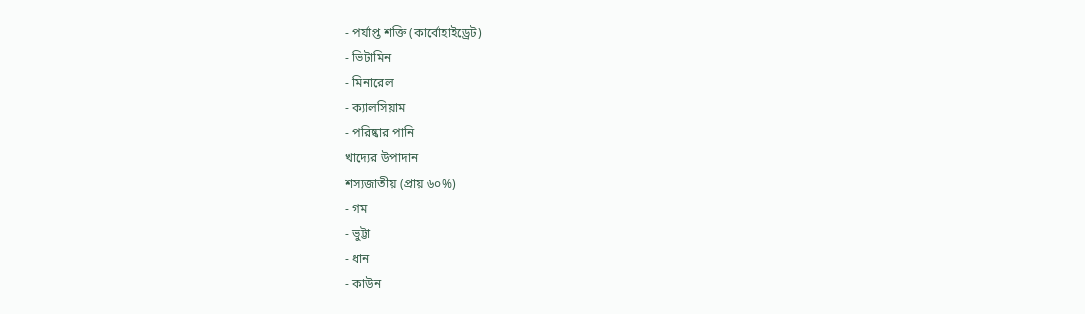- পর্যাপ্ত শক্তি (কার্বোহাইড্রেট)
- ভিটামিন
- মিনারেল
- ক্যালসিয়াম
- পরিষ্কার পানি
খাদ্যের উপাদান
শস্যজাতীয় (প্রায় ৬০%)
- গম
- ভুট্টা
- ধান
- কাউন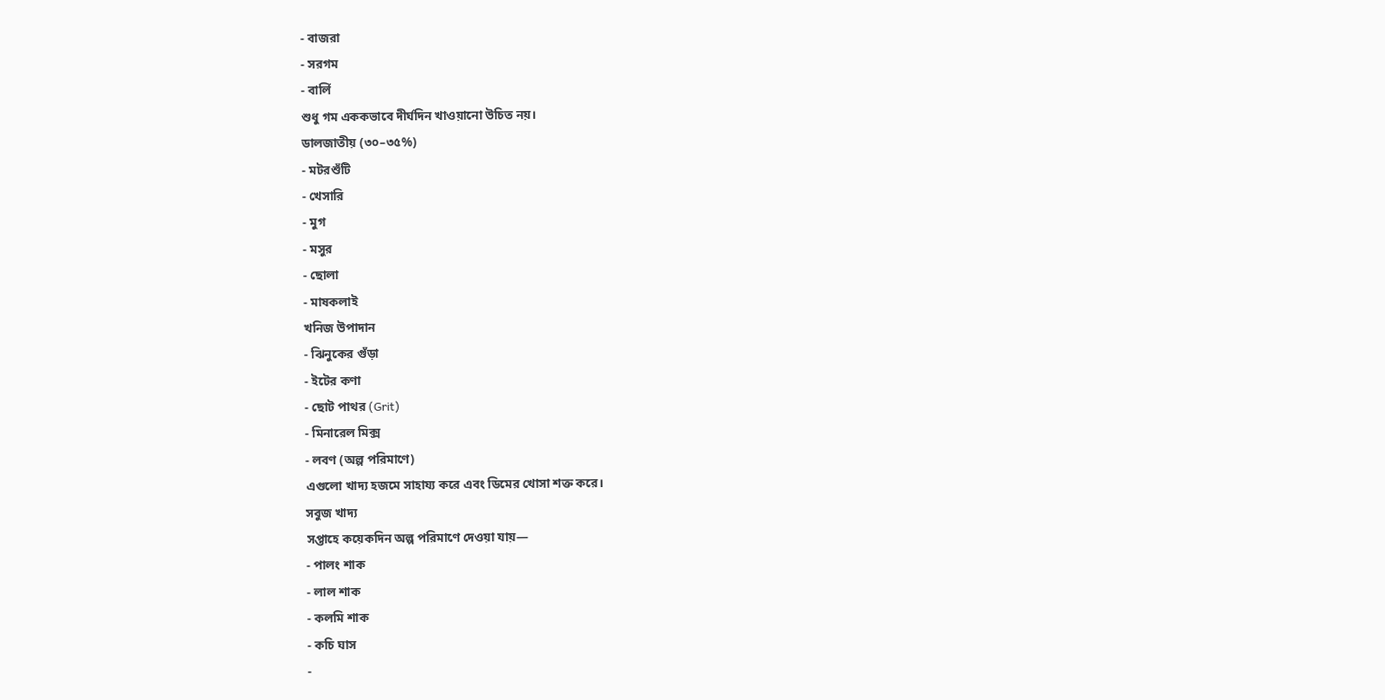- বাজরা
- সরগম
- বার্লি
শুধু গম এককভাবে দীর্ঘদিন খাওয়ানো উচিত নয়।
ডালজাতীয় (৩০–৩৫%)
- মটরশুঁটি
- খেসারি
- মুগ
- মসুর
- ছোলা
- মাষকলাই
খনিজ উপাদান
- ঝিনুকের গুঁড়া
- ইটের কণা
- ছোট পাথর (Grit)
- মিনারেল মিক্স
- লবণ (অল্প পরিমাণে)
এগুলো খাদ্য হজমে সাহায্য করে এবং ডিমের খোসা শক্ত করে।
সবুজ খাদ্য
সপ্তাহে কয়েকদিন অল্প পরিমাণে দেওয়া যায়—
- পালং শাক
- লাল শাক
- কলমি শাক
- কচি ঘাস
-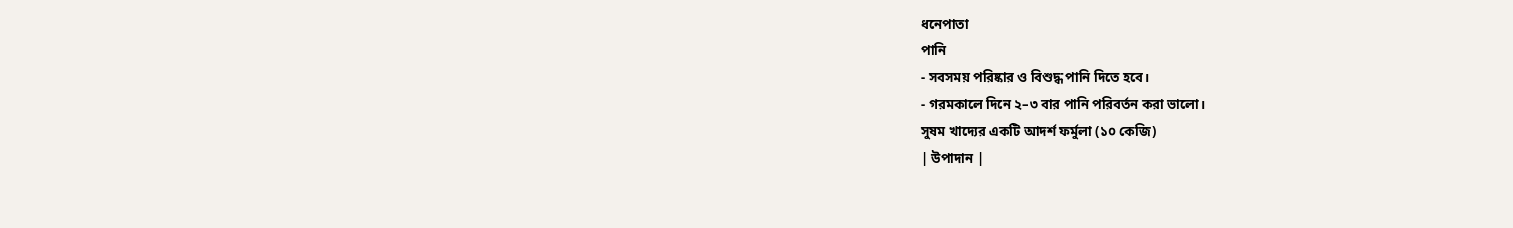ধনেপাতা
পানি
- সবসময় পরিষ্কার ও বিশুদ্ধ পানি দিতে হবে।
- গরমকালে দিনে ২–৩ বার পানি পরিবর্তন করা ভালো।
সুষম খাদ্যের একটি আদর্শ ফর্মুলা (১০ কেজি)
| উপাদান |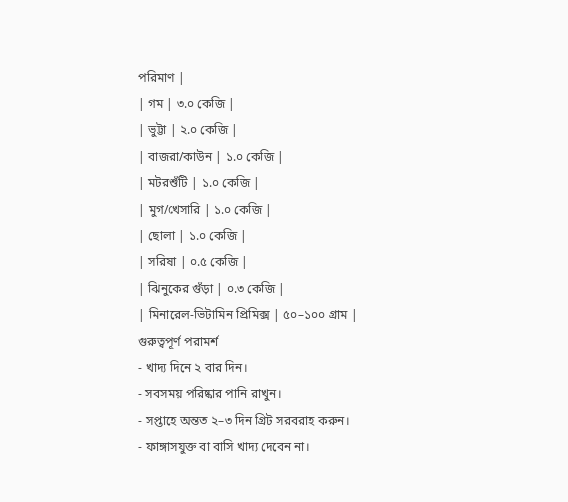পরিমাণ |
| গম | ৩.০ কেজি |
| ভুট্টা | ২.০ কেজি |
| বাজরা/কাউন | ১.০ কেজি |
| মটরশুঁটি | ১.০ কেজি |
| মুগ/খেসারি | ১.০ কেজি |
| ছোলা | ১.০ কেজি |
| সরিষা | ০.৫ কেজি |
| ঝিনুকের গুঁড়া | ০.৩ কেজি |
| মিনারেল-ভিটামিন প্রিমিক্স | ৫০–১০০ গ্রাম |
গুরুত্বপূর্ণ পরামর্শ
- খাদ্য দিনে ২ বার দিন।
- সবসময় পরিষ্কার পানি রাখুন।
- সপ্তাহে অন্তত ২–৩ দিন গ্রিট সরবরাহ করুন।
- ফাঙ্গাসযুক্ত বা বাসি খাদ্য দেবেন না।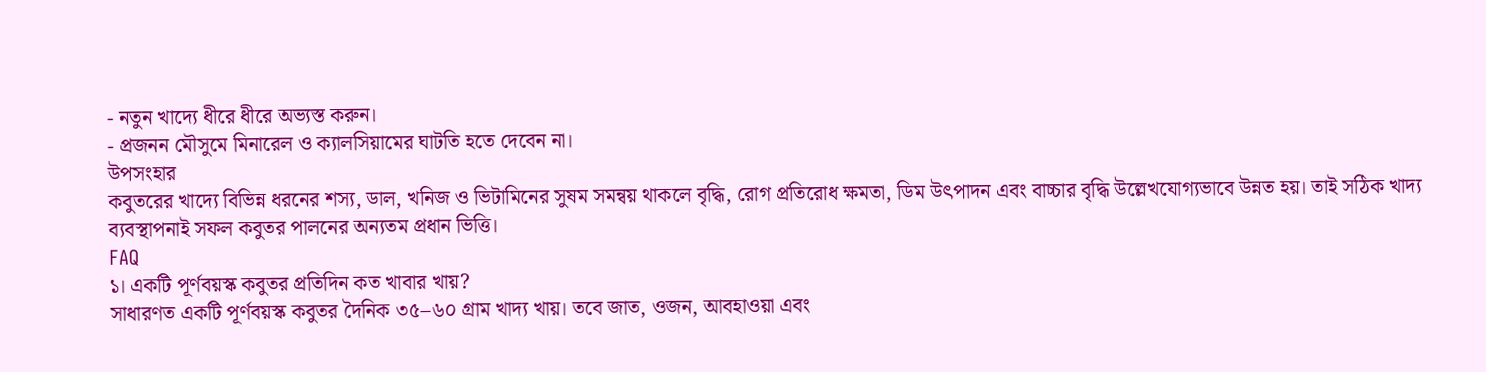- নতুন খাদ্যে ধীরে ধীরে অভ্যস্ত করুন।
- প্রজনন মৌসুমে মিনারেল ও ক্যালসিয়ামের ঘাটতি হতে দেবেন না।
উপসংহার
কবুতরের খাদ্যে বিভিন্ন ধরনের শস্য, ডাল, খনিজ ও ভিটামিনের সুষম সমন্বয় থাকলে বৃদ্ধি, রোগ প্রতিরোধ ক্ষমতা, ডিম উৎপাদন এবং বাচ্চার বৃদ্ধি উল্লেখযোগ্যভাবে উন্নত হয়। তাই সঠিক খাদ্য ব্যবস্থাপনাই সফল কবুতর পালনের অন্যতম প্রধান ভিত্তি।
FAQ
১। একটি পূর্ণবয়স্ক কবুতর প্রতিদিন কত খাবার খায়?
সাধারণত একটি পূর্ণবয়স্ক কবুতর দৈনিক ৩৫–৬০ গ্রাম খাদ্য খায়। তবে জাত, ওজন, আবহাওয়া এবং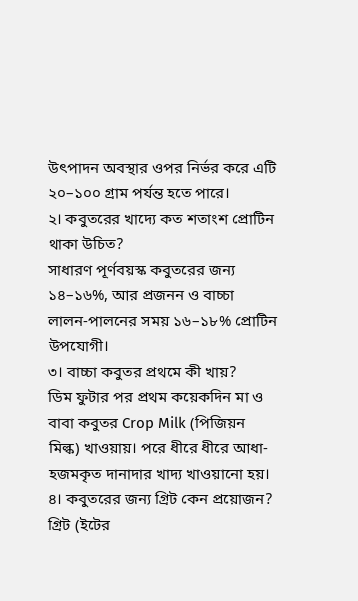উৎপাদন অবস্থার ওপর নির্ভর করে এটি ২০–১০০ গ্রাম পর্যন্ত হতে পারে।
২। কবুতরের খাদ্যে কত শতাংশ প্রোটিন থাকা উচিত?
সাধারণ পূর্ণবয়স্ক কবুতরের জন্য ১৪–১৬%, আর প্রজনন ও বাচ্চা লালন-পালনের সময় ১৬–১৮% প্রোটিন উপযোগী।
৩। বাচ্চা কবুতর প্রথমে কী খায়?
ডিম ফুটার পর প্রথম কয়েকদিন মা ও বাবা কবুতর Crop Milk (পিজিয়ন মিল্ক) খাওয়ায়। পরে ধীরে ধীরে আধা-হজমকৃত দানাদার খাদ্য খাওয়ানো হয়।
৪। কবুতরের জন্য গ্রিট কেন প্রয়োজন?
গ্রিট (ইটের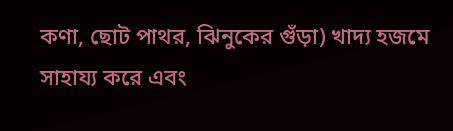কণা, ছোট পাথর, ঝিনুকের গুঁড়া) খাদ্য হজমে সাহায্য করে এবং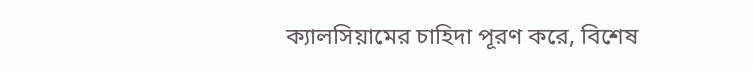ক্যালসিয়ামের চাহিদা পূরণ করে, বিশেষ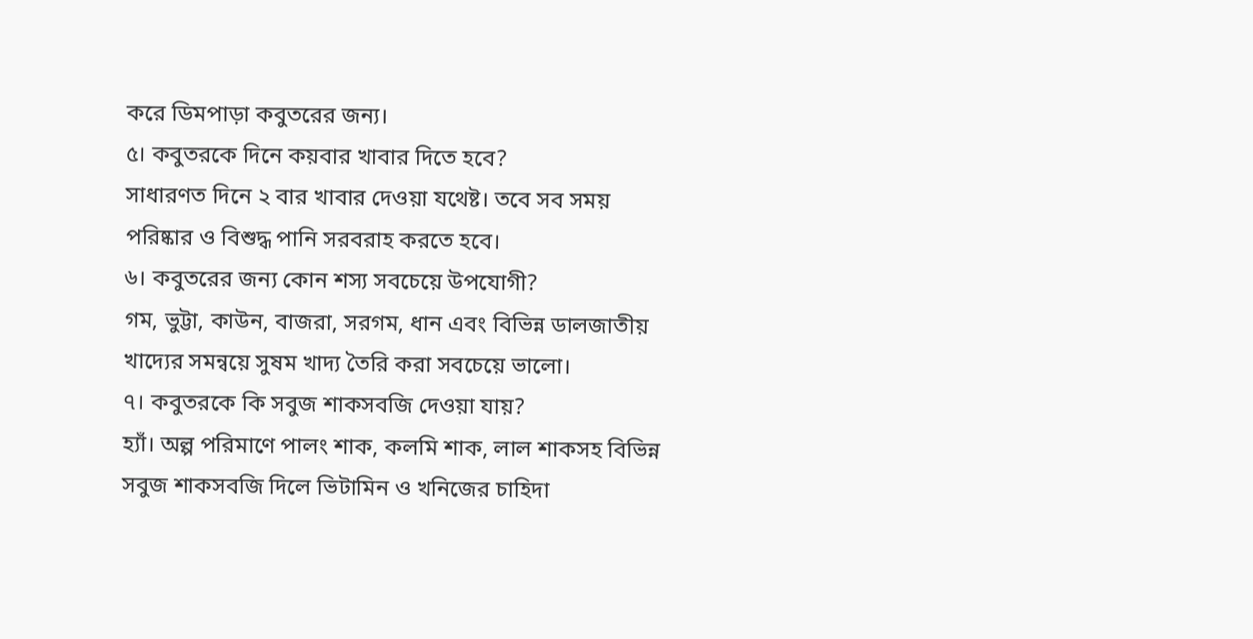করে ডিমপাড়া কবুতরের জন্য।
৫। কবুতরকে দিনে কয়বার খাবার দিতে হবে?
সাধারণত দিনে ২ বার খাবার দেওয়া যথেষ্ট। তবে সব সময় পরিষ্কার ও বিশুদ্ধ পানি সরবরাহ করতে হবে।
৬। কবুতরের জন্য কোন শস্য সবচেয়ে উপযোগী?
গম, ভুট্টা, কাউন, বাজরা, সরগম, ধান এবং বিভিন্ন ডালজাতীয় খাদ্যের সমন্বয়ে সুষম খাদ্য তৈরি করা সবচেয়ে ভালো।
৭। কবুতরকে কি সবুজ শাকসবজি দেওয়া যায়?
হ্যাঁ। অল্প পরিমাণে পালং শাক, কলমি শাক, লাল শাকসহ বিভিন্ন সবুজ শাকসবজি দিলে ভিটামিন ও খনিজের চাহিদা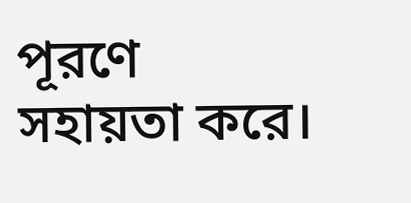পূরণে সহায়তা করে।